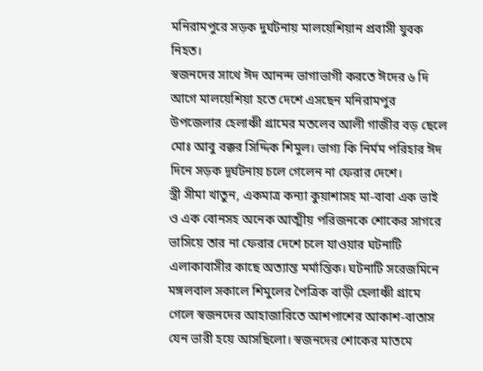মনিরামপুরে সড়ক দুর্ঘটনায় মালয়েশিয়ান প্রবাসী যুবক নিহত।
স্বজনদের সাথে ঈদ আনন্দ ভাগাভাগী করতে ঈদের ৬ দি আগে মালয়েশিয়া হতে দেশে এসছেন মনিরামপুর উপজেলার হেলাঞ্চী গ্রামের মতলেব আলী গাজীর বড় ছেলে মোঃ আবু বক্কর সিদ্দিক শিমুল। ভাগ্য কি নির্মম পরিহার ঈদ দিনে সড়ক দূর্ঘটনায় চলে গেলেন না ফেরার দেশে।
স্ত্রী সীমা খাতুন, একমাত্র কন্যা কুয়াশাসহ মা-বাবা এক ভাই ও এক বোনসহ অনেক আত্মীয় পরিজনকে শোকের সাগরে ভাসিয়ে তার না ফেরার দেশে চলে যাওয়ার ঘটনাটি এলাকাবাসীর কাছে অত্যান্ত মর্মান্তিক। ঘটনাটি সরেজমিনে মঙ্গলবাল সকালে শিমুলের পৈত্রিক বাড়ী হেলাঞ্চী গ্রামে গেলে স্বজনদের আহাজারিতে আশপাশের আকাশ-বাতাস যেন ভারী হয়ে আসছিলো। স্বজনদের শোকের মাতমে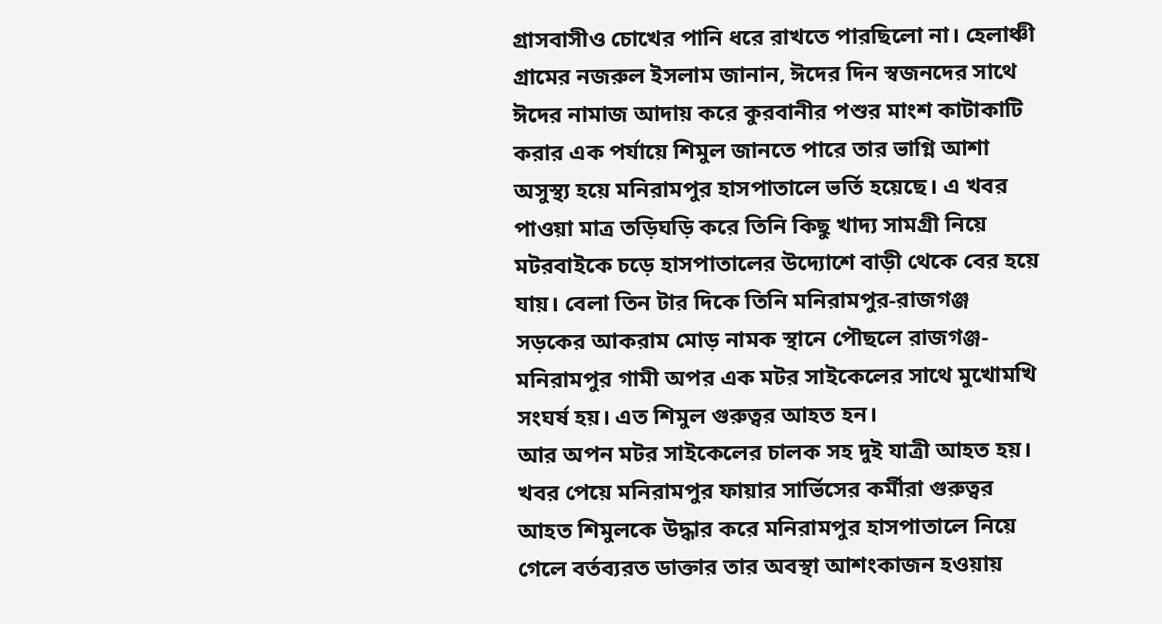গ্রাসবাসীও চোখের পানি ধরে রাখতে পারছিলো না। হেলাঞ্চী গ্রামের নজরুল ইসলাম জানান, ঈদের দিন স্বজনদের সাথে ঈদের নামাজ আদায় করে কুরবানীর পশুর মাংশ কাটাকাটি করার এক পর্যায়ে শিমুল জানতে পারে তার ভাগ্নি আশা অসুস্থ্য হয়ে মনিরামপুর হাসপাতালে ভর্তি হয়েছে। এ খবর পাওয়া মাত্র তড়িঘড়ি করে তিনি কিছু খাদ্য সামগ্রী নিয়ে মটরবাইকে চড়ে হাসপাতালের উদ্যোশে বাড়ী থেকে বের হয়ে যায়। বেলা তিন টার দিকে তিনি মনিরামপুর-রাজগঞ্জ সড়কের আকরাম মোড় নামক স্থানে পৌছলে রাজগঞ্জ-মনিরামপুর গামী অপর এক মটর সাইকেলের সাথে মুখোমখি সংঘর্ষ হয়। এত শিমুল গুরুত্বর আহত হন।
আর অপন মটর সাইকেলের চালক সহ দুই যাত্রী আহত হয়। খবর পেয়ে মনিরামপুর ফায়ার সার্ভিসের কর্মীরা গুরুত্বর আহত শিমুলকে উদ্ধার করে মনিরামপুর হাসপাতালে নিয়ে গেলে বর্তব্যরত ডাক্তার তার অবস্থা আশংকাজন হওয়ায়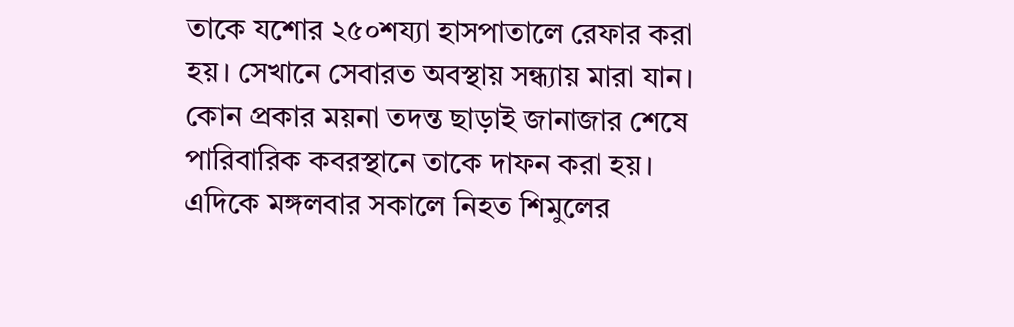তাকে যশোর ২৫০শয্যা হাসপাতালে রেফার করা হয়। সেখানে সেবারত অবস্থায় সন্ধ্যায় মারা যান। কোন প্রকার ময়না তদন্ত ছাড়াই জানাজার শেষে পারিবারিক কবরস্থানে তাকে দাফন করা হয়। এদিকে মঙ্গলবার সকালে নিহত শিমুলের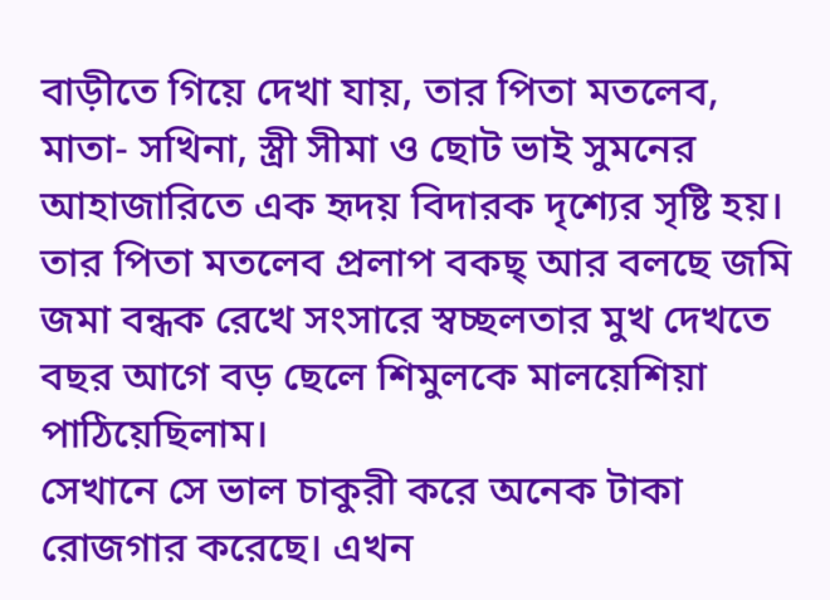বাড়ীতে গিয়ে দেখা যায়, তার পিতা মতলেব, মাতা- সখিনা, স্ত্রী সীমা ও ছোট ভাই সুমনের আহাজারিতে এক হৃদয় বিদারক দৃশ্যের সৃষ্টি হয়। তার পিতা মতলেব প্রলাপ বকছ্ আর বলছে জমি জমা বন্ধক রেখে সংসারে স্বচ্ছলতার মুখ দেখতে বছর আগে বড় ছেলে শিমুলকে মালয়েশিয়া পাঠিয়েছিলাম।
সেখানে সে ভাল চাকুরী করে অনেক টাকা রোজগার করেছে। এখন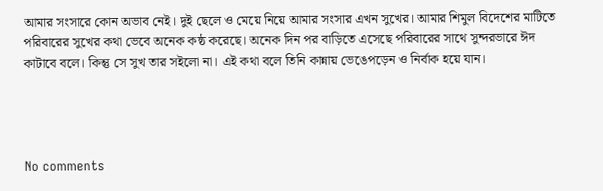আমার সংসারে কোন অভাব নেই। দুই ছেলে ও মেয়ে নিয়ে আমার সংসার এখন সুখের। আমার শিমুল বিদেশের মাটিতে পরিবারের সুখের কথা ভেবে অনেক কষ্ঠ করেছে। অনেক দিন পর বাড়িতে এসেছে পরিবারের সাথে সুন্দরভারে ঈদ কাটাবে বলে। কিন্তু সে সুখ তার সইলো না। এই কথা বলে তিনি কান্নায় ভেঙেপড়েন ও নির্বাক হয়ে যান।




No comments